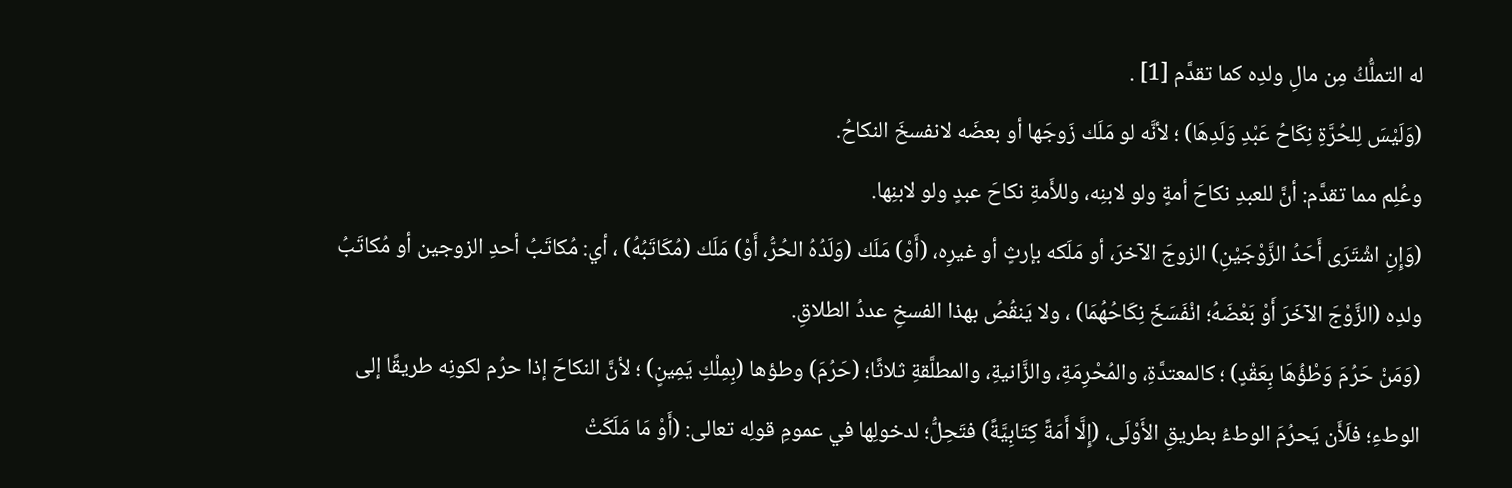له التملُّكُ مِن مالِ ولدِه كما تقدَّم [1] .
(وَلَيْسَ لِلحُرَّةِ نِكَاحُ عَبْدِ وَلَدِهَا) ؛ لأنَّه لو مَلَك زَوجَها أو بعضَه لانفسخَ النكاحُ.
وعُلِم مما تقدَّم: أنَّ للعبدِ نكاحَ أمةٍ ولو لابنِه، وللأَمةِ نكاحَ عبدٍ ولو لابنِها.
(وَإِنِ اشْتَرَى أَحَدُ الزَّوْجَيْنِ) الزوجَ الآخرَ، أو مَلَكه بإرثٍ أو غيرِه، (أَوْ) مَلَك (وَلَدُهُ الحُرُّ، أَوْ) مَلَك (مُكَاتَبُهُ) ، أي: مُكاتَبُ أحدِ الزوجين أو مُكاتَبُ ولدِه (الزَّوْجَ الآخَرَ أَوْ بَعْضَهُ؛ انْفَسَخَ نِكَاحُهُمَا) ، ولا يَنقُصُ بهذا الفسخِ عددُ الطلاقِ.
(وَمَنْ حَرُمَ وَطْؤُهَا بِعَقْدٍ) ؛ كالمعتدَّةِ، والمُحْرِمَةِ، والزَّانيةِ، والمطلَّقةِ ثلاثًا؛ (حَرُمَ) وطؤها (بِمِلْكِ يَمِينٍ) ؛ لأنَّ النكاحَ إذا حرُم لكونِه طريقًا إلى الوطءِ؛ فلَأَن يَحرُمَ الوطءُ بطريقِ الأَوْلَى، (إِلَّا أَمَةً كِتَابِيَّةً) فتَحِلُّ؛ لدخولِها في عمومِ قولِه تعالى: (أَوْ مَا مَلَكَتْ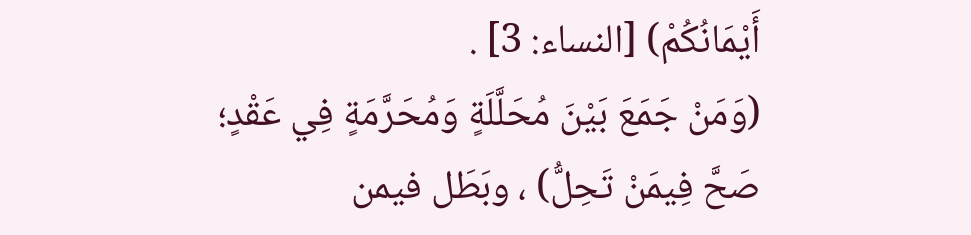أَيْمَانُكُمْ) [النساء: 3] .
(وَمَنْ جَمَعَ بَيْنَ مُحَلَّلَةٍ وَمُحَرَّمَةٍ فِي عَقْدٍ؛ صَحَّ فِيمَنْ تَحِلُّ) ، وبَطَل فيمن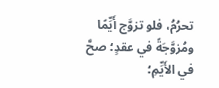تحرُمُ، فلو تزوَّج أَيِّمًا ومُزوَّجَةً في عقدٍ؛ صحَّ في الأَيِّمِ؛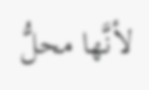لأنَّها محلُّ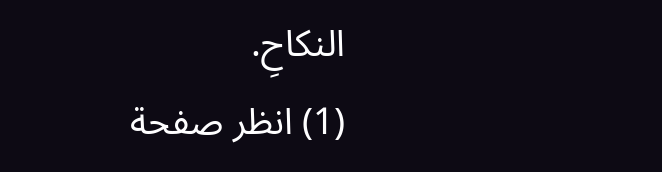النكاحِ.
(1) انظر صفحة